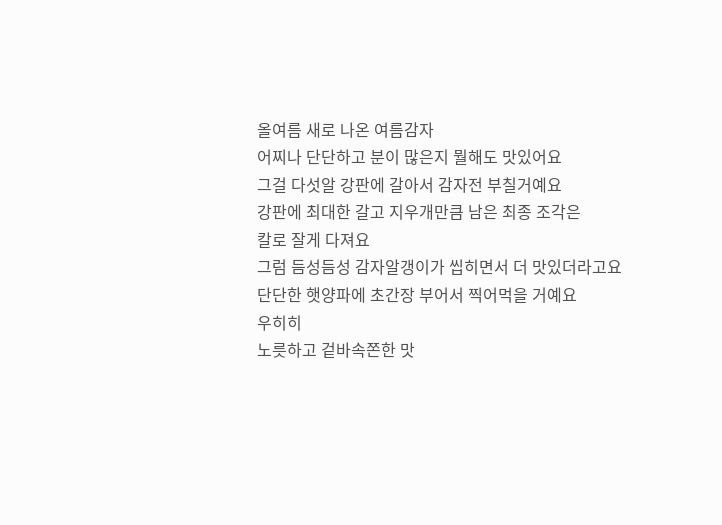올여름 새로 나온 여름감자
어찌나 단단하고 분이 많은지 뭘해도 맛있어요
그걸 다섯알 강판에 갈아서 감자전 부칠거예요
강판에 최대한 갈고 지우개만큼 남은 최종 조각은
칼로 잘게 다져요
그럼 듬성듬성 감자알갱이가 씹히면서 더 맛있더라고요
단단한 햇양파에 초간장 부어서 찍어먹을 거예요
우히히
노릇하고 겉바속쫀한 맛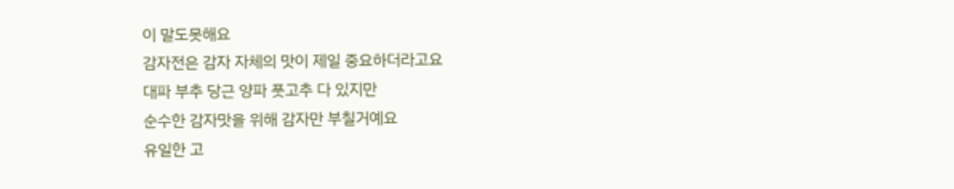이 말도못해요
감자전은 감자 자체의 맛이 제일 중요하더라고요
대파 부추 당근 양파 풋고추 다 있지만
순수한 감자맛을 위해 감자만 부칠거예요
유일한 고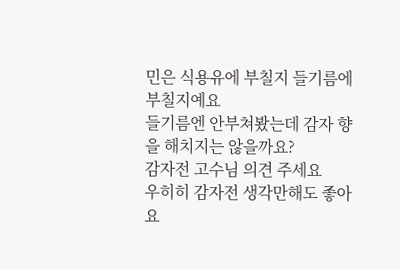민은 식용유에 부칠지 들기름에 부칠지예요
들기름엔 안부쳐봤는데 감자 향을 해치지는 않을까요?
감자전 고수님 의견 주세요
우히히 감자전 생각만해도 좋아요